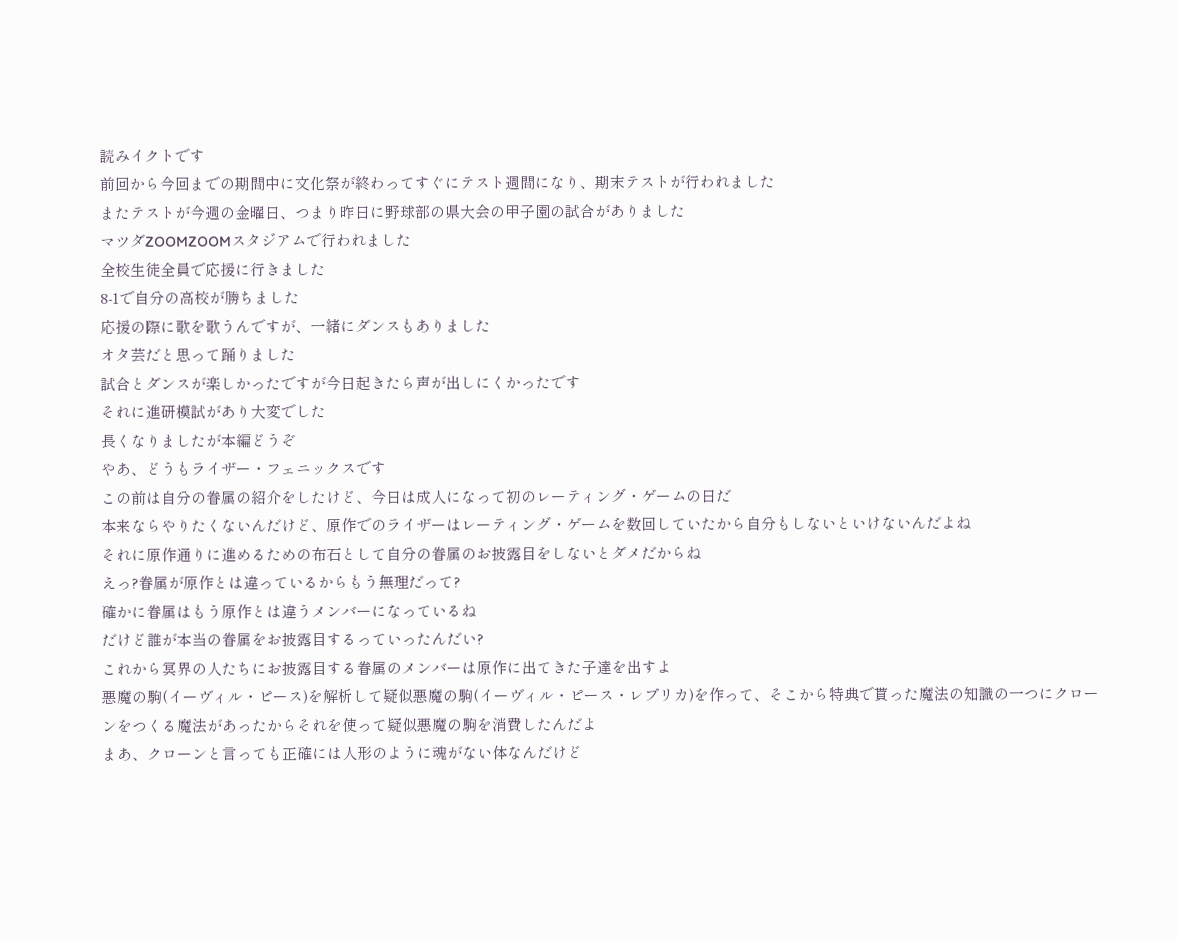読みイクトです
前回から今回までの期間中に文化祭が終わってすぐにテスト週間になり、期末テストが行われました
またテストが今週の金曜日、つまり昨日に野球部の県大会の甲子園の試合がありました
マツダZOOMZOOMスタジアムで行われました
全校生徒全員で応援に行きました
8-1で自分の高校が勝ちました
応援の際に歌を歌うんですが、一緒にダンスもありました
オタ芸だと思って踊りました
試合とダンスが楽しかったですが今日起きたら声が出しにくかったです
それに進研模試があり大変でした
長くなりましたが本編どうぞ
やあ、どうもライザー・フェニックスです
この前は自分の眷属の紹介をしたけど、今日は成人になって初のレーティング・ゲームの日だ
本来ならやりたくないんだけど、原作でのライザーはレーティング・ゲームを数回していたから自分もしないといけないんだよね
それに原作通りに進めるための布石として自分の眷属のお披露目をしないとダメだからね
えっ?眷属が原作とは違っているからもう無理だって?
確かに眷属はもう原作とは違うメンバーになっているね
だけど誰が本当の眷属をお披露目するっていったんだい?
これから冥界の人たちにお披露目する眷属のメンバーは原作に出てきた子達を出すよ
悪魔の駒(イーヴィル・ピース)を解析して疑似悪魔の駒(イーヴィル・ピース・レプリカ)を作って、そこから特典で貰った魔法の知識の一つにクローンをつくる魔法があったからそれを使って疑似悪魔の駒を消費したんだよ
まあ、クローンと言っても正確には人形のように魂がない体なんだけど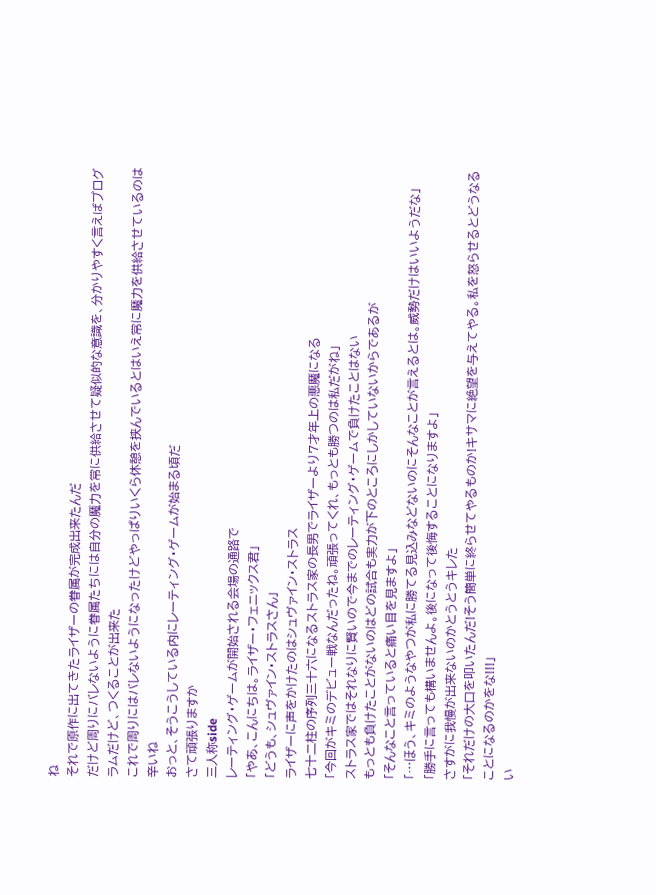ね
それで原作に出てきたライザーの眷属が完成出来たんだ
だけど周りにバレないように眷属たちには自分の魔力を常に供給させて疑似的な意識を、分かりやすく言えばプログラムだけど、つくることが出来た
これで周りにはバレないようになったけどやっぱりいくら休憩を挟んでいるとはいえ常に魔力を供給させているのは辛いね
おっと、そうこうしている内にレーティング・ゲームが始まる頃だ
さて頑張りますか
三人称side
レーティング・ゲームが開始される会場の通路で
「やあ、こんにちは。ライザー・フェニックス君」
「どうも、シュヴァイン・ストラスさん」
ライザーに声をかけたのはシュヴァイン・ストラス
七十二柱の序列三十六になるストラス家の長男でライザーより7才年上の悪魔になる
「今回がキミのデビュー戦なんだったね。頑張ってくれ、もっとも勝つのは私だがね」
ストラス家ではそれなりに賢いので今までのレーティング・ゲームで負けたことはない
もっとも負けたことがないのはどの試合も実力が下のところにしかしていないからであるが
「そんなこと言っていると痛い目を見ますよ」
「…ほう、キミのようなやつが私に勝てる見込みなどないのにそんなことが言えるとは。威勢だけはいいようだな」
「勝手に言っても構いませんよ。後になって後悔することになりますよ」
さすがに我慢が出来ないのかとうとうキレた
「それだけの大口を叩いたんだ!そう簡単に終らせてやるものか!キサマに絶望を与えてやる。私を怒らせるとどうなることになるのかをな!!!」
い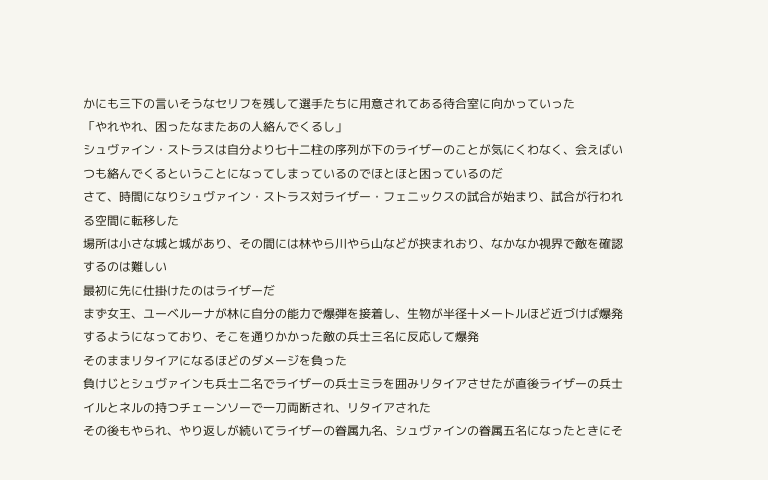かにも三下の言いそうなセリフを残して選手たちに用意されてある待合室に向かっていった
「やれやれ、困ったなまたあの人絡んでくるし」
シュヴァイン・ストラスは自分より七十二柱の序列が下のライザーのことが気にくわなく、会えばいつも絡んでくるということになってしまっているのでほとほと困っているのだ
さて、時間になりシュヴァイン・ストラス対ライザー・フェニックスの試合が始まり、試合が行われる空間に転移した
場所は小さな城と城があり、その間には林やら川やら山などが挟まれおり、なかなか視界で敵を確認するのは難しい
最初に先に仕掛けたのはライザーだ
まず女王、ユーベルーナが林に自分の能力で爆弾を接着し、生物が半径十メートルほど近づけば爆発するようになっており、そこを通りかかった敵の兵士三名に反応して爆発
そのままリタイアになるほどのダメージを負った
負けじとシュヴァインも兵士二名でライザーの兵士ミラを囲みリタイアさせたが直後ライザーの兵士イルとネルの持つチェーンソーで一刀両断され、リタイアされた
その後もやられ、やり返しが続いてライザーの眷属九名、シュヴァインの眷属五名になったときにそ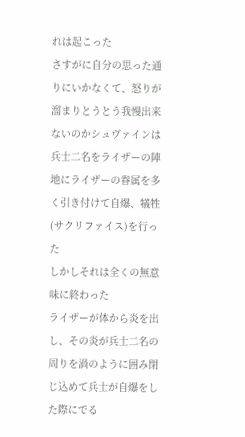れは起こった
さすがに自分の思った通りにいかなくて、怒りが溜まりとうとう我慢出来ないのかシュヴァインは兵士二名をライザーの陣地にライザーの眷属を多く引き付けて自爆、犠牲(サクリファイス)を行った
しかしそれは全くの無意味に終わった
ライザーが体から炎を出し、その炎が兵士二名の周りを渦のように囲み閉じ込めて兵士が自爆をした際にでる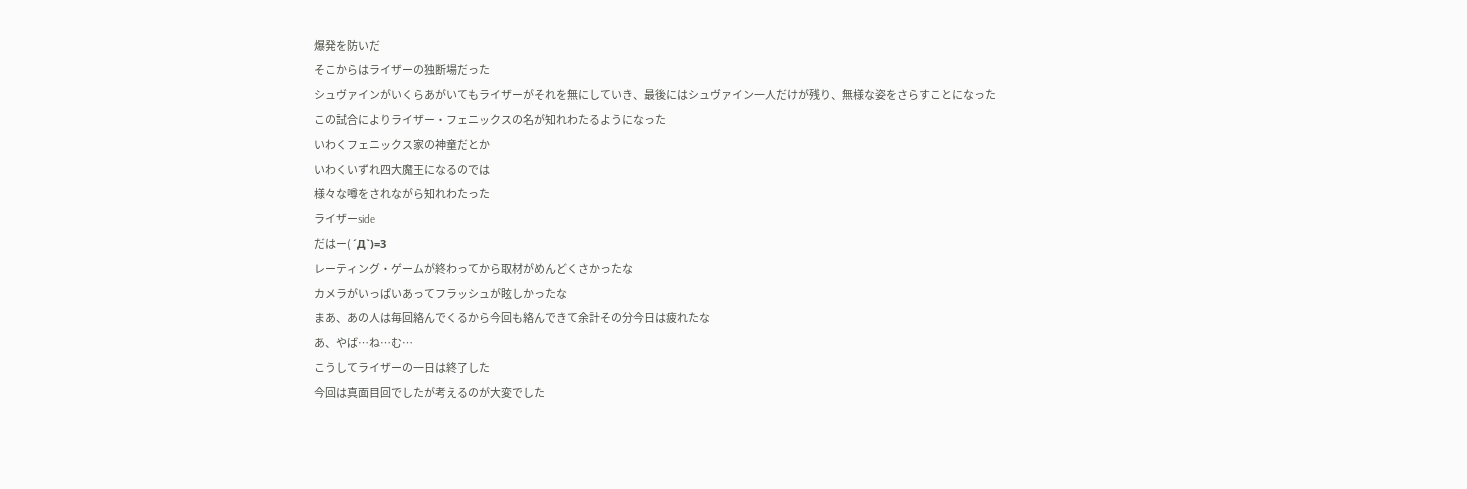爆発を防いだ
そこからはライザーの独断場だった
シュヴァインがいくらあがいてもライザーがそれを無にしていき、最後にはシュヴァイン一人だけが残り、無様な姿をさらすことになった
この試合によりライザー・フェニックスの名が知れわたるようになった
いわくフェニックス家の神童だとか
いわくいずれ四大魔王になるのでは
様々な噂をされながら知れわたった
ライザーside
だはー( ´Д`)=3
レーティング・ゲームが終わってから取材がめんどくさかったな
カメラがいっぱいあってフラッシュが眩しかったな
まあ、あの人は毎回絡んでくるから今回も絡んできて余計その分今日は疲れたな
あ、やば…ね…む…
こうしてライザーの一日は終了した
今回は真面目回でしたが考えるのが大変でした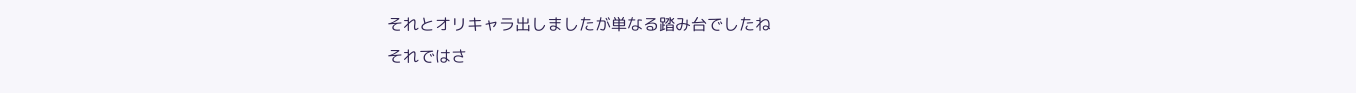それとオリキャラ出しましたが単なる踏み台でしたね
それではさ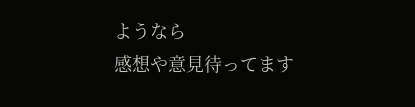ようなら
感想や意見待ってます